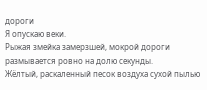дороги
Я опускаю веки.
Рыжая змейка замерзшей, мокрой дороги размывается ровно на долю секунды.
Жёлтый, раскаленный песок воздуха сухой пылью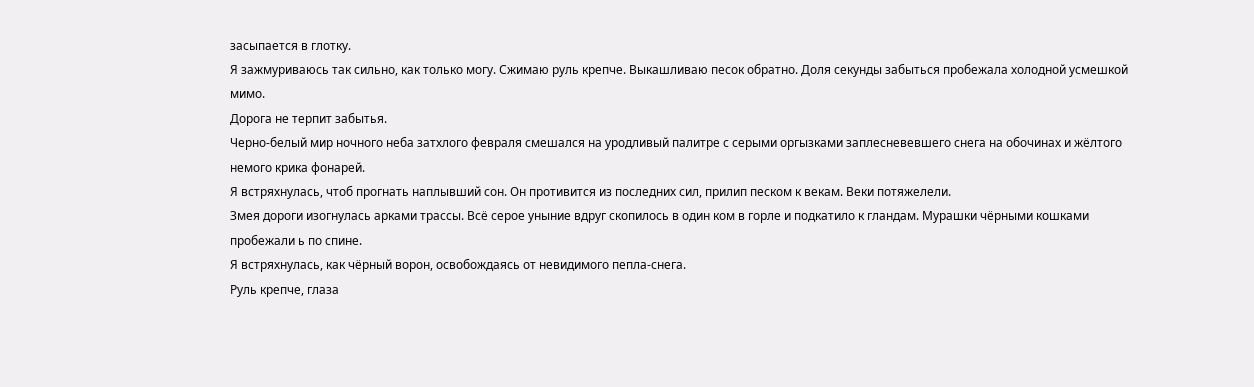засыпается в глотку.
Я зажмуриваюсь так сильно, как только могу. Сжимаю руль крепче. Выкашливаю песок обратно. Доля секунды забыться пробежала холодной усмешкой мимо.
Дорога не терпит забытья.
Черно-белый мир ночного неба затхлого февраля смешался на уродливый палитре с серыми оргызками заплесневевшего снега на обочинах и жёлтого немого крика фонарей.
Я встряхнулась, чтоб прогнать наплывший сон. Он противится из последних сил, прилип песком к векам. Веки потяжелели.
Змея дороги изогнулась арками трассы. Всё серое уныние вдруг скопилось в один ком в горле и подкатило к гландам. Мурашки чёрными кошками пробежали ь по спине.
Я встряхнулась, как чёрный ворон, освобождаясь от невидимого пепла-снега.
Руль крепче, глаза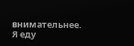внимательнее.
Я еду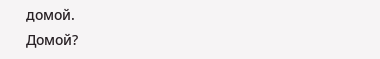домой.
Домой?